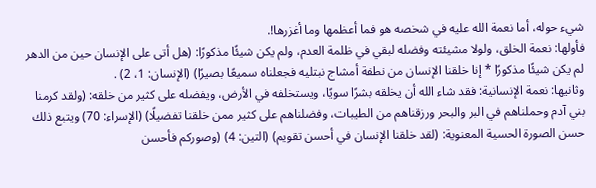شيء حوله، أما نعمة الله عليه في شخصه هو فما أعظمها وما أغزرها!.
فأولها: نعمة الخلق، ولولا مشيئته وفضله لبقي في ظلمة العدم، ولم يكن شيئًا مذكورًا: (هل أتى على الإنسان حين من الدهر لم يكن شيئًا مذكورًا * إنا خلقنا الإنسان من نطفة أمشاج نبتليه فجعلناه سميعًا بصيرًا) (الإنسان: 1، 2) .
وثانيها: نعمة الإنسانية: فقد شاء الله أن يخلقه بشرًا سويًا، ويستخلفه في الأرض، ويفضله على كثير من خلقه: (ولقد كرمنا بني آدم وحملناهم في البر والبحر ورزقناهم من الطيبات، وفضلناهم على كثير ممن خلقنا تفضيلًا) (الإسراء: 70) ويتبع ذلك حسن الصورة الحسية المعنوية: (لقد خلقنا الإنسان في أحسن تقويم) (التين: 4) (وصوركم فأحسن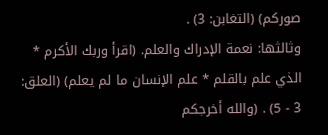صوركم) (التغابن: 3) .
وثالثها: نعمة الإدراك والعلم. (اقرأ وربك الأكرم * الذي علم بالقلم * علم الإنسان ما لم يعلم) (العلق: 3 - 5) . (والله أخرجكم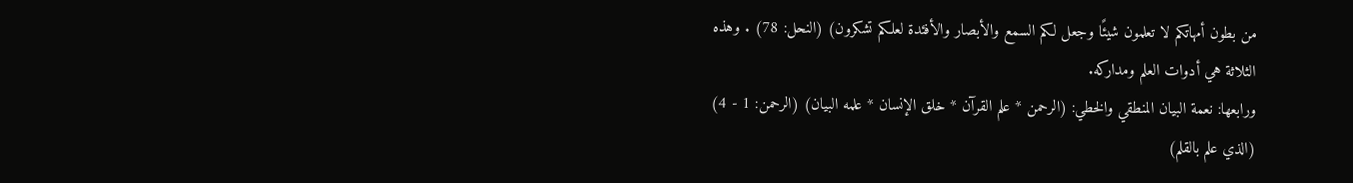من بطون أمهاتكم لا تعلمون شيئًا وجعل لكم السمع والأبصار والأفئدة لعلكم تشكرون) (النحل: 78) . وهذه الثلاثة هي أدوات العلم ومداركه.
ورابعها: نعمة البيان المنطقي والخطي: (الرحمن * علم القرآن * خلق الإنسان * علمه البيان) (الرحمن: 1 - 4) (الذي علم بالقلم)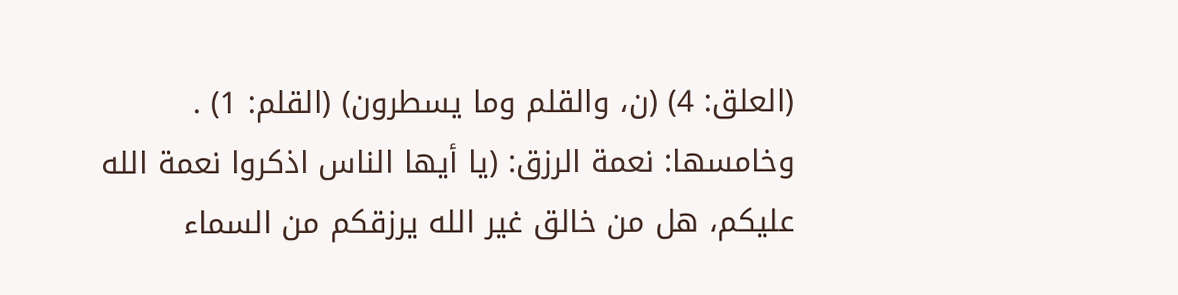(العلق: 4) (ن، والقلم وما يسطرون) (القلم: 1) .
وخامسها: نعمة الرزق: (يا أيها الناس اذكروا نعمة الله عليكم، هل من خالق غير الله يرزقكم من السماء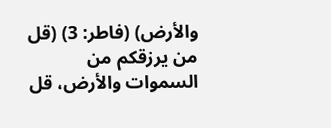والأرض) (فاطر: 3) (قل من يرزقكم من السموات والأرض، قل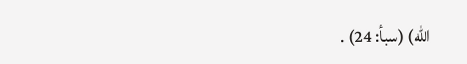الله) (سبأ: 24) .